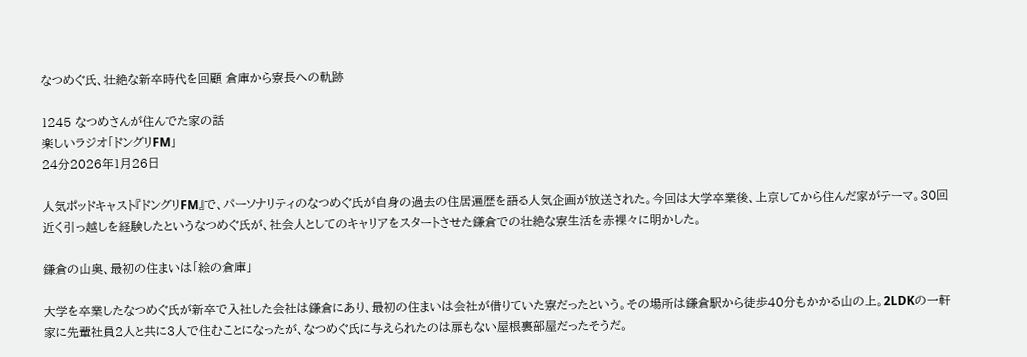なつめぐ氏、壮絶な新卒時代を回顧 倉庫から寮長への軌跡

1245 なつめさんが住んでた家の話
楽しいラジオ「ドングリFM」
24分2026年1月26日

人気ポッドキャスト『ドングリFM』で、パーソナリティのなつめぐ氏が自身の過去の住居遍歴を語る人気企画が放送された。今回は大学卒業後、上京してから住んだ家がテーマ。30回近く引っ越しを経験したというなつめぐ氏が、社会人としてのキャリアをスタートさせた鎌倉での壮絶な寮生活を赤裸々に明かした。

鎌倉の山奥、最初の住まいは「絵の倉庫」

大学を卒業したなつめぐ氏が新卒で入社した会社は鎌倉にあり、最初の住まいは会社が借りていた寮だったという。その場所は鎌倉駅から徒歩40分もかかる山の上。2LDKの一軒家に先輩社員2人と共に3人で住むことになったが、なつめぐ氏に与えられたのは扉もない屋根裏部屋だったそうだ。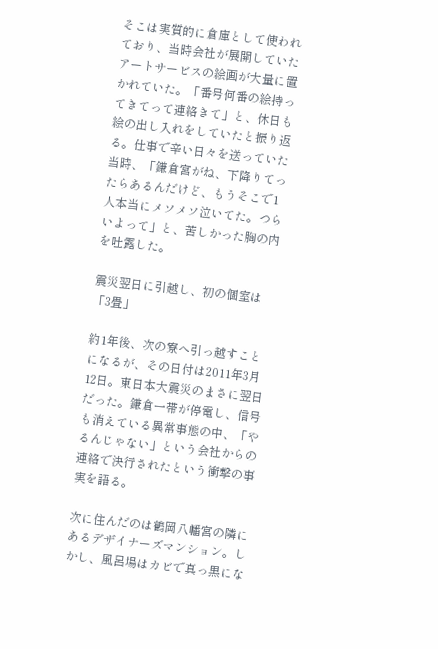そこは実質的に倉庫として使われており、当時会社が展開していたアートサービスの絵画が大量に置かれていた。「番号何番の絵持ってきてって連絡きて」と、休日も絵の出し入れをしていたと振り返る。仕事で辛い日々を送っていた当時、「鎌倉宮がね、下降りてったらあるんだけど、もうそこで1人本当にメソメソ泣いてた。つらいよって」と、苦しかった胸の内を吐露した。

震災翌日に引越し、初の個室は「3畳」

約1年後、次の寮へ引っ越すことになるが、その日付は2011年3月12日。東日本大震災のまさに翌日だった。鎌倉一帯が停電し、信号も消えている異常事態の中、「やるんじゃない」という会社からの連絡で決行されたという衝撃の事実を語る。

次に住んだのは鶴岡八幡宮の隣にあるデザイナーズマンション。しかし、風呂場はカビで真っ黒にな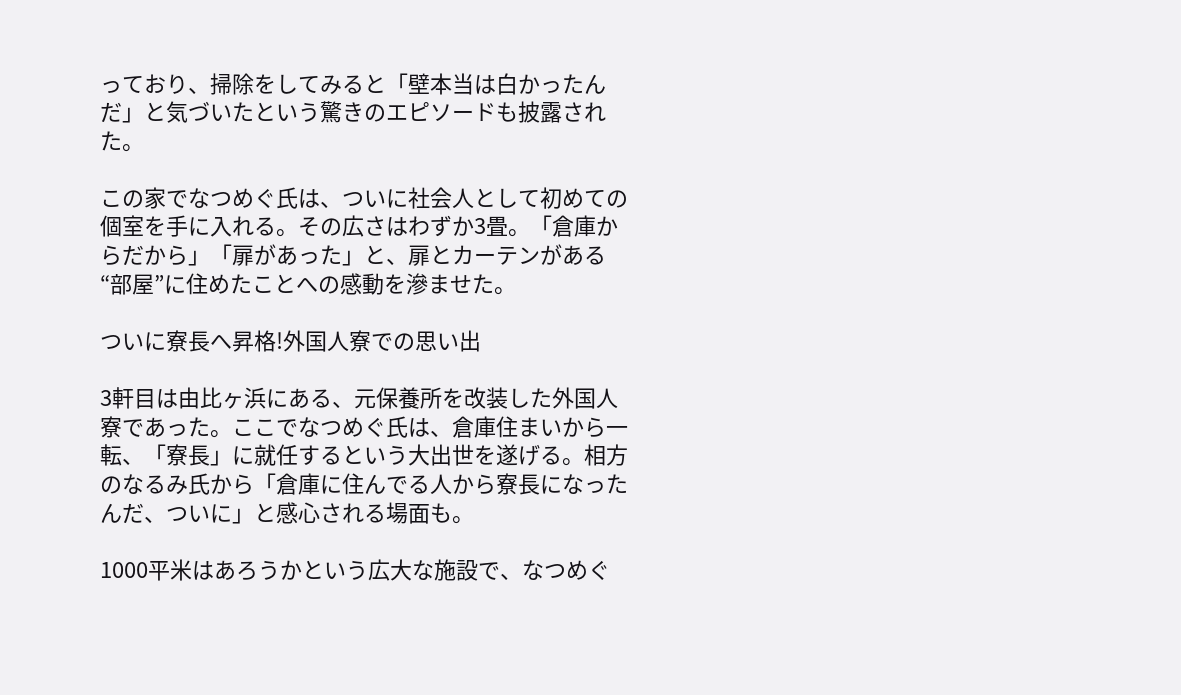っており、掃除をしてみると「壁本当は白かったんだ」と気づいたという驚きのエピソードも披露された。

この家でなつめぐ氏は、ついに社会人として初めての個室を手に入れる。その広さはわずか3畳。「倉庫からだから」「扉があった」と、扉とカーテンがある“部屋”に住めたことへの感動を滲ませた。

ついに寮長へ昇格!外国人寮での思い出

3軒目は由比ヶ浜にある、元保養所を改装した外国人寮であった。ここでなつめぐ氏は、倉庫住まいから一転、「寮長」に就任するという大出世を遂げる。相方のなるみ氏から「倉庫に住んでる人から寮長になったんだ、ついに」と感心される場面も。

1000平米はあろうかという広大な施設で、なつめぐ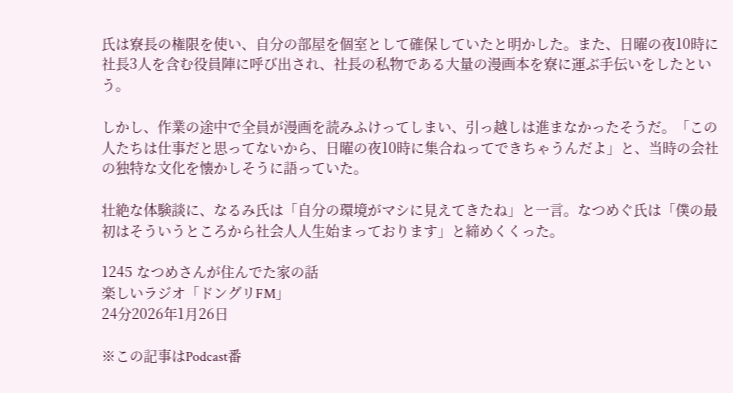氏は寮長の権限を使い、自分の部屋を個室として確保していたと明かした。また、日曜の夜10時に社長3人を含む役員陣に呼び出され、社長の私物である大量の漫画本を寮に運ぶ手伝いをしたという。

しかし、作業の途中で全員が漫画を読みふけってしまい、引っ越しは進まなかったそうだ。「この人たちは仕事だと思ってないから、日曜の夜10時に集合ねってできちゃうんだよ」と、当時の会社の独特な文化を懐かしそうに語っていた。

壮絶な体験談に、なるみ氏は「自分の環境がマシに見えてきたね」と一言。なつめぐ氏は「僕の最初はそういうところから社会人人生始まっております」と締めくくった。

1245 なつめさんが住んでた家の話
楽しいラジオ「ドングリFM」
24分2026年1月26日

※この記事はPodcast番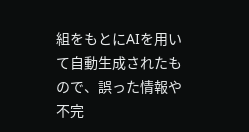組をもとにAIを用いて自動生成されたもので、誤った情報や不完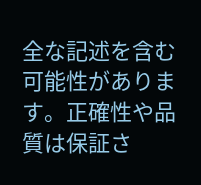全な記述を含む可能性があります。正確性や品質は保証さ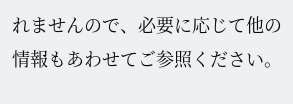れませんので、必要に応じて他の情報もあわせてご参照ください。